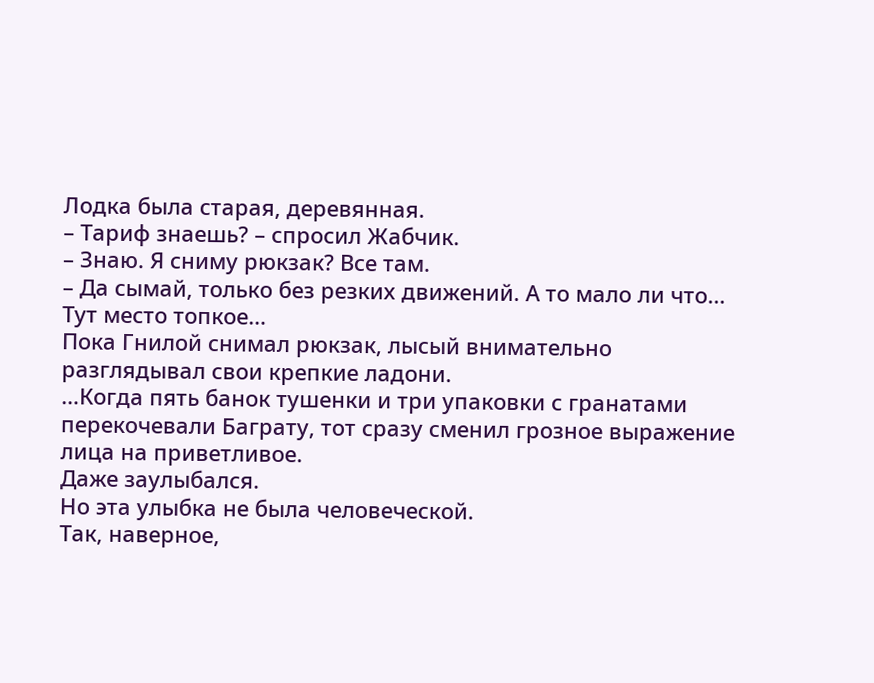Лодка была старая, деревянная.
– Тариф знаешь? – спросил Жабчик.
– Знаю. Я сниму рюкзак? Все там.
– Да сымай, только без резких движений. А то мало ли что… Тут место топкое…
Пока Гнилой снимал рюкзак, лысый внимательно разглядывал свои крепкие ладони.
…Когда пять банок тушенки и три упаковки с гранатами перекочевали Баграту, тот сразу сменил грозное выражение лица на приветливое.
Даже заулыбался.
Но эта улыбка не была человеческой.
Так, наверное,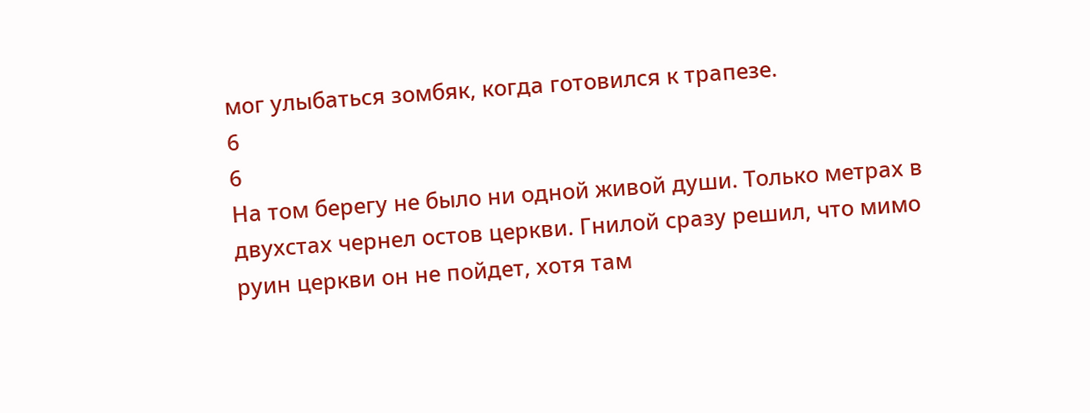мог улыбаться зомбяк, когда готовился к трапезе.
6
6
На том берегу не было ни одной живой души. Только метрах в двухстах чернел остов церкви. Гнилой сразу решил, что мимо руин церкви он не пойдет, хотя там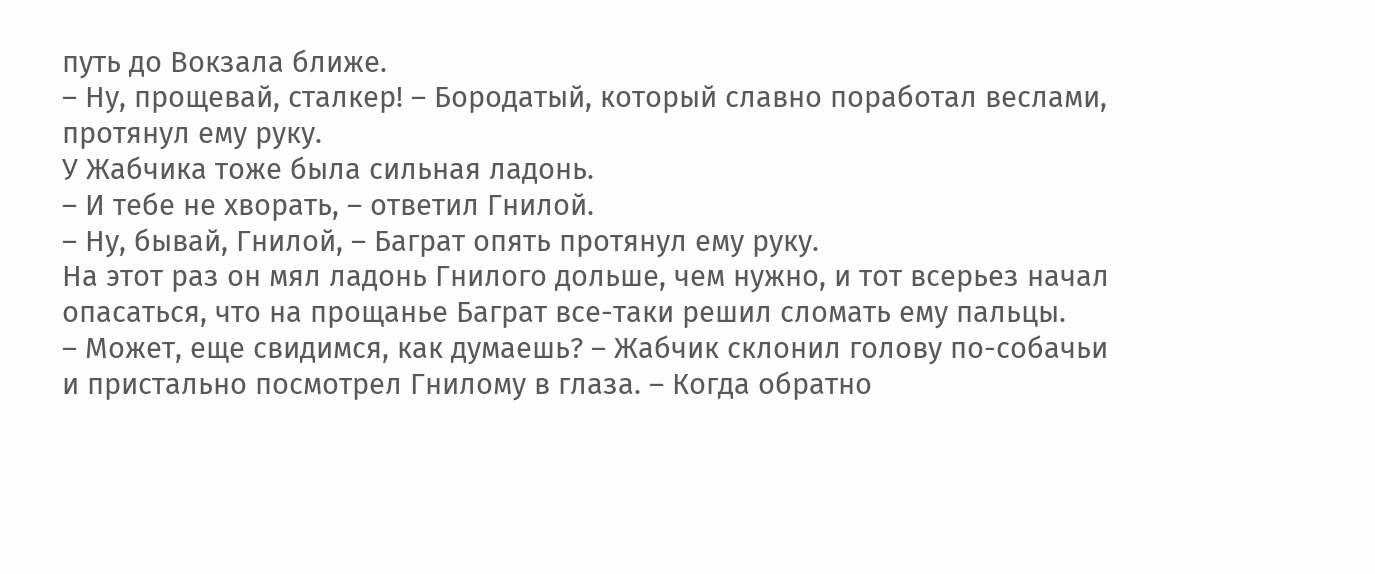путь до Вокзала ближе.
– Ну, прощевай, сталкер! – Бородатый, который славно поработал веслами, протянул ему руку.
У Жабчика тоже была сильная ладонь.
– И тебе не хворать, – ответил Гнилой.
– Ну, бывай, Гнилой, – Баграт опять протянул ему руку.
На этот раз он мял ладонь Гнилого дольше, чем нужно, и тот всерьез начал опасаться, что на прощанье Баграт все-таки решил сломать ему пальцы.
– Может, еще свидимся, как думаешь? – Жабчик склонил голову по-собачьи и пристально посмотрел Гнилому в глаза. – Когда обратно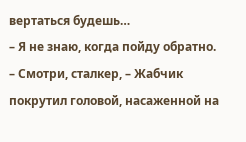вертаться будешь…
– Я не знаю, когда пойду обратно.
– Смотри, сталкер, – Жабчик покрутил головой, насаженной на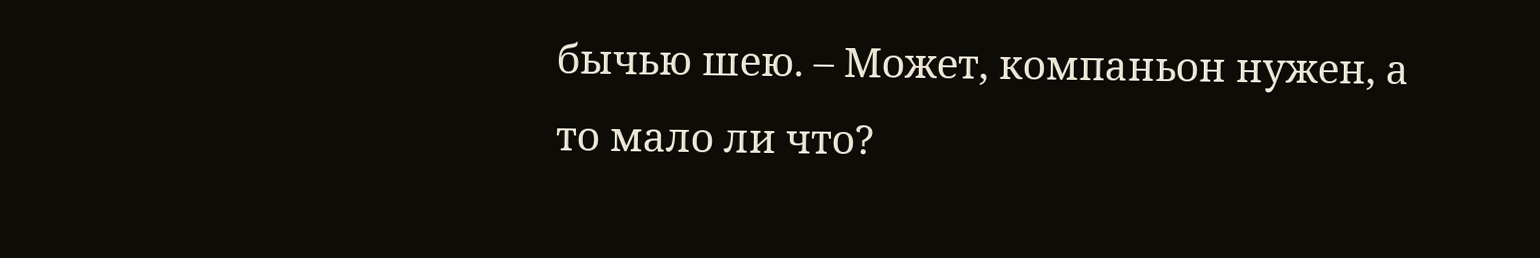бычью шею. – Может, компаньон нужен, а то мало ли что?